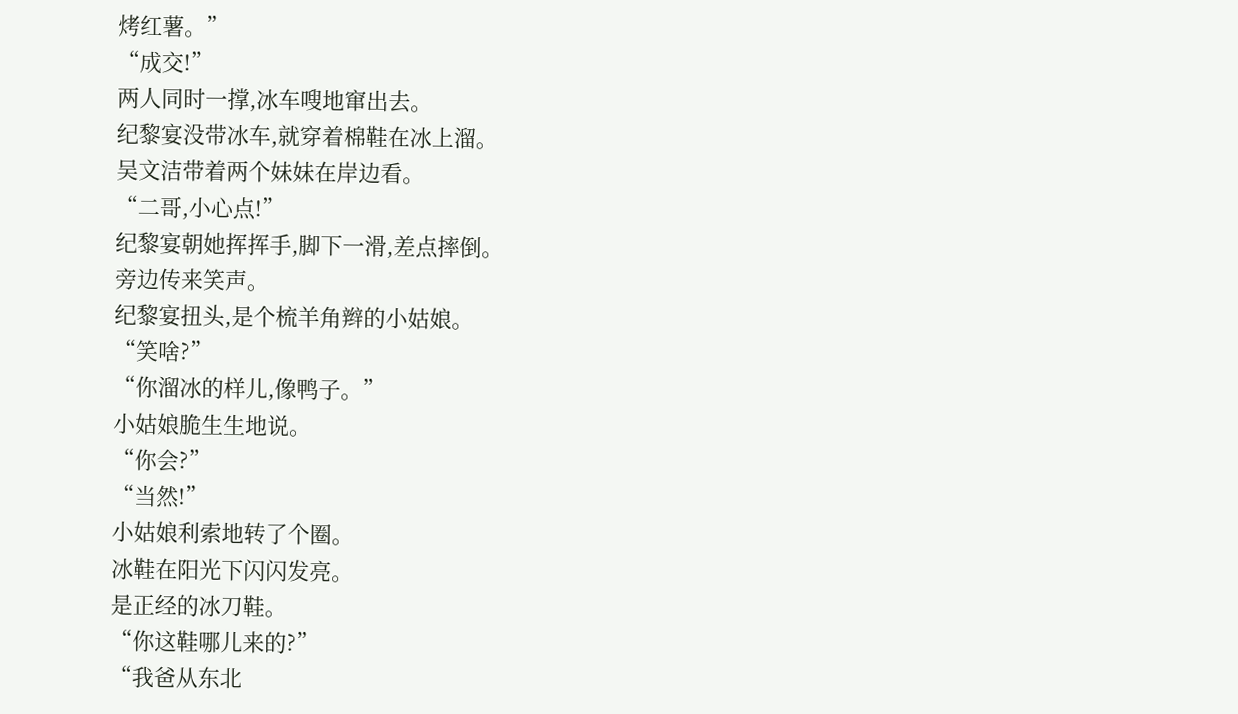烤红薯。”
“成交!”
两人同时一撑,冰车嗖地窜出去。
纪黎宴没带冰车,就穿着棉鞋在冰上溜。
吴文洁带着两个妹妹在岸边看。
“二哥,小心点!”
纪黎宴朝她挥挥手,脚下一滑,差点摔倒。
旁边传来笑声。
纪黎宴扭头,是个梳羊角辫的小姑娘。
“笑啥?”
“你溜冰的样儿,像鸭子。”
小姑娘脆生生地说。
“你会?”
“当然!”
小姑娘利索地转了个圈。
冰鞋在阳光下闪闪发亮。
是正经的冰刀鞋。
“你这鞋哪儿来的?”
“我爸从东北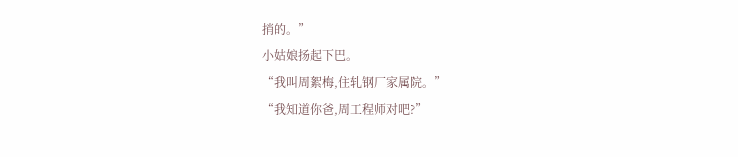捎的。”
小姑娘扬起下巴。
“我叫周絮梅,住轧钢厂家属院。”
“我知道你爸,周工程师对吧?”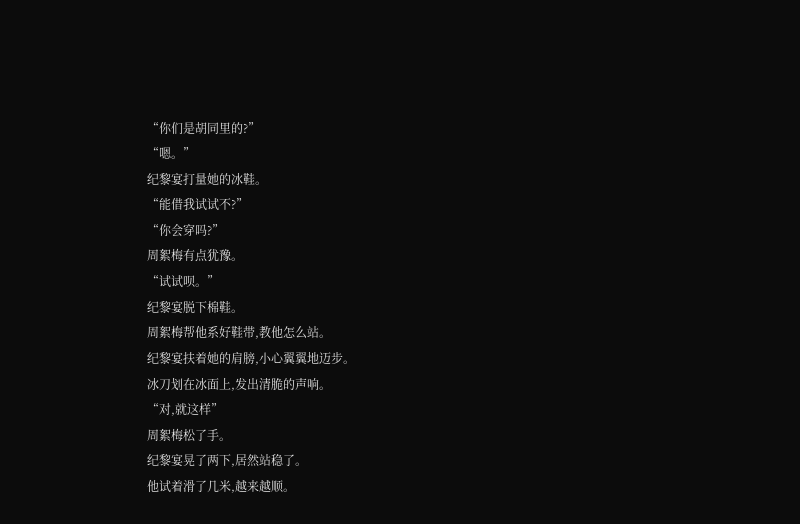“你们是胡同里的?”
“嗯。”
纪黎宴打量她的冰鞋。
“能借我试试不?”
“你会穿吗?”
周絮梅有点犹豫。
“试试呗。”
纪黎宴脱下棉鞋。
周絮梅帮他系好鞋带,教他怎么站。
纪黎宴扶着她的肩膀,小心翼翼地迈步。
冰刀划在冰面上,发出清脆的声响。
“对,就这样”
周絮梅松了手。
纪黎宴晃了两下,居然站稳了。
他试着滑了几米,越来越顺。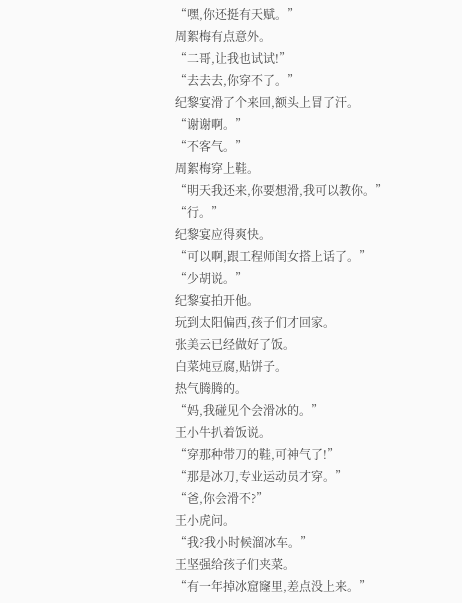“嘿,你还挺有天赋。”
周絮梅有点意外。
“二哥,让我也试试!”
“去去去,你穿不了。”
纪黎宴滑了个来回,额头上冒了汗。
“谢谢啊。”
“不客气。”
周絮梅穿上鞋。
“明天我还来,你要想滑,我可以教你。”
“行。”
纪黎宴应得爽快。
“可以啊,跟工程师闺女搭上话了。”
“少胡说。”
纪黎宴拍开他。
玩到太阳偏西,孩子们才回家。
张美云已经做好了饭。
白菜炖豆腐,贴饼子。
热气腾腾的。
“妈,我碰见个会滑冰的。”
王小牛扒着饭说。
“穿那种带刀的鞋,可神气了!”
“那是冰刀,专业运动员才穿。”
“爸,你会滑不?”
王小虎问。
“我?我小时候溜冰车。”
王坚强给孩子们夹菜。
“有一年掉冰窟窿里,差点没上来。”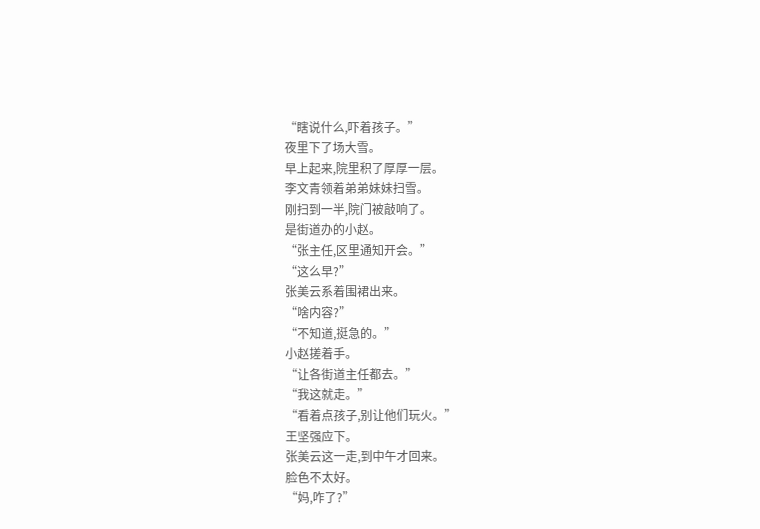“瞎说什么,吓着孩子。”
夜里下了场大雪。
早上起来,院里积了厚厚一层。
李文青领着弟弟妹妹扫雪。
刚扫到一半,院门被敲响了。
是街道办的小赵。
“张主任,区里通知开会。”
“这么早?”
张美云系着围裙出来。
“啥内容?”
“不知道,挺急的。”
小赵搓着手。
“让各街道主任都去。”
“我这就走。”
“看着点孩子,别让他们玩火。”
王坚强应下。
张美云这一走,到中午才回来。
脸色不太好。
“妈,咋了?”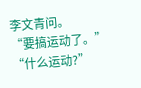李文青问。
“要搞运动了。”
“什么运动?”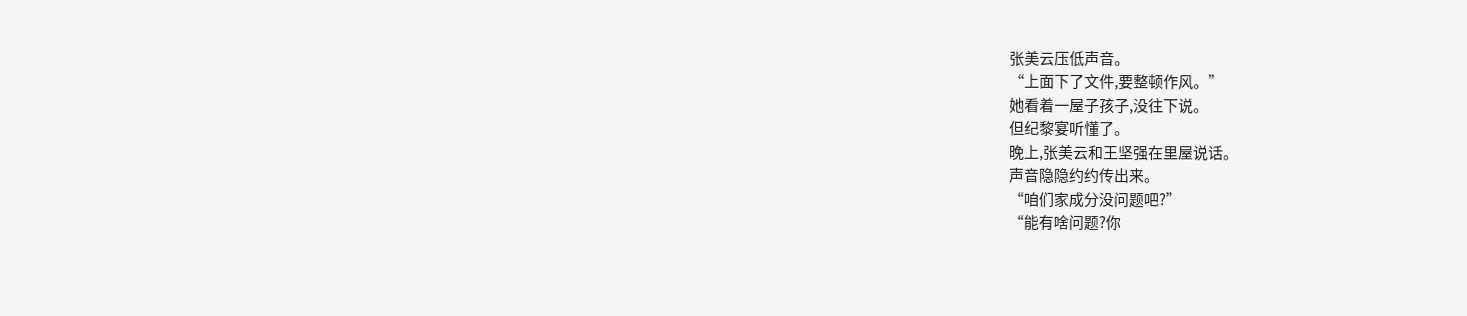张美云压低声音。
“上面下了文件,要整顿作风。”
她看着一屋子孩子,没往下说。
但纪黎宴听懂了。
晚上,张美云和王坚强在里屋说话。
声音隐隐约约传出来。
“咱们家成分没问题吧?”
“能有啥问题?你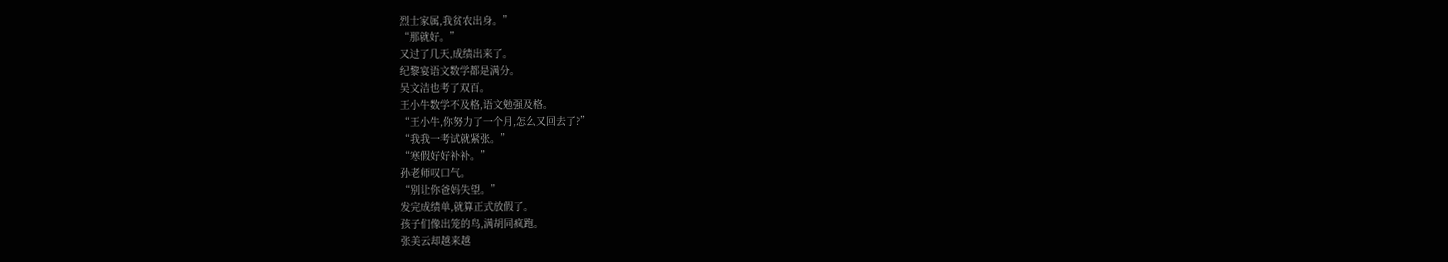烈士家属,我贫农出身。”
“那就好。”
又过了几天,成绩出来了。
纪黎宴语文数学都是满分。
吴文洁也考了双百。
王小牛数学不及格,语文勉强及格。
“王小牛,你努力了一个月,怎么又回去了?”
“我我一考试就紧张。”
“寒假好好补补。”
孙老师叹口气。
“别让你爸妈失望。”
发完成绩单,就算正式放假了。
孩子们像出笼的鸟,满胡同疯跑。
张美云却越来越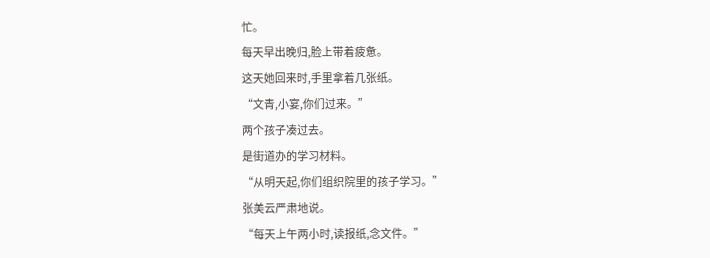忙。
每天早出晚归,脸上带着疲惫。
这天她回来时,手里拿着几张纸。
“文青,小宴,你们过来。”
两个孩子凑过去。
是街道办的学习材料。
“从明天起,你们组织院里的孩子学习。”
张美云严肃地说。
“每天上午两小时,读报纸,念文件。”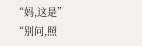“妈,这是”
“别问,照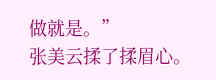做就是。”
张美云揉了揉眉心。